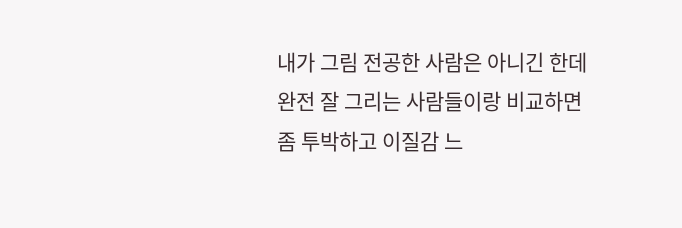내가 그림 전공한 사람은 아니긴 한데
완전 잘 그리는 사람들이랑 비교하면
좀 투박하고 이질감 느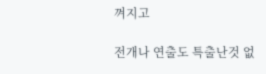껴지고

전개나 연출도 특출난것 없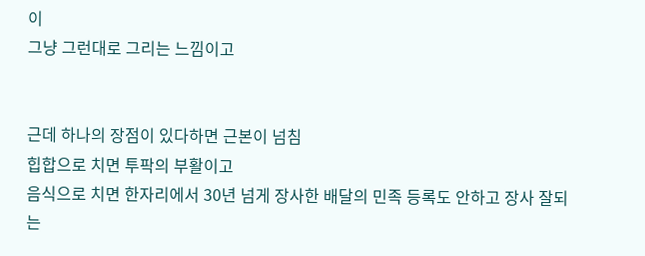이
그냥 그런대로 그리는 느낌이고


근데 하나의 장점이 있다하면 근본이 넘침
힙합으로 치면 투팍의 부활이고
음식으로 치면 한자리에서 30년 넘게 장사한 배달의 민족 등록도 안하고 장사 잘되는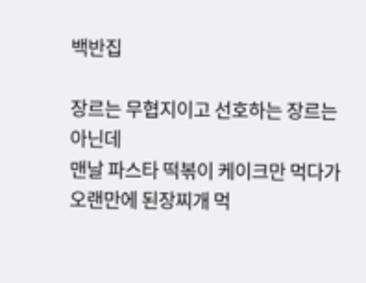백반집

장르는 무협지이고 선호하는 장르는 아닌데
맨날 파스타 떡볶이 케이크만 먹다가
오랜만에 된장찌개 먹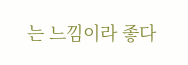는 느낌이라 좋다